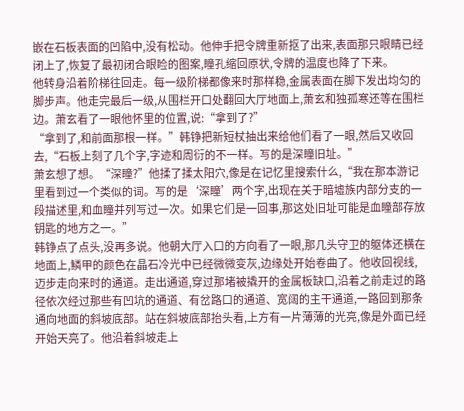嵌在石板表面的凹陷中,没有松动。他伸手把令牌重新抠了出来,表面那只眼睛已经闭上了,恢复了最初闭合眼睑的图案,瞳孔缩回原状,令牌的温度也降了下来。
他转身沿着阶梯往回走。每一级阶梯都像来时那样稳,金属表面在脚下发出均匀的脚步声。他走完最后一级,从围栏开口处翻回大厅地面上,萧玄和独孤寒还等在围栏边。萧玄看了一眼他怀里的位置,说:“拿到了?”
“拿到了,和前面那根一样。”韩铮把新短杖抽出来给他们看了一眼,然后又收回去,“石板上刻了几个字,字迹和周衍的不一样。写的是深瞳旧址。”
萧玄想了想。“深瞳?”他揉了揉太阳穴,像是在记忆里搜索什么,“我在那本游记里看到过一个类似的词。写的是‘深瞳’两个字,出现在关于暗墟族内部分支的一段描述里,和血瞳并列写过一次。如果它们是一回事,那这处旧址可能是血瞳部存放钥匙的地方之一。”
韩铮点了点头,没再多说。他朝大厅入口的方向看了一眼,那几头守卫的躯体还横在地面上,鳞甲的颜色在晶石冷光中已经微微变灰,边缘处开始卷曲了。他收回视线,迈步走向来时的通道。走出通道,穿过那堵被撬开的金属板缺口,沿着之前走过的路径依次经过那些有凹坑的通道、有岔路口的通道、宽阔的主干通道,一路回到那条通向地面的斜坡底部。站在斜坡底部抬头看,上方有一片薄薄的光亮,像是外面已经开始天亮了。他沿着斜坡走上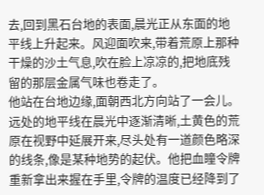去,回到黑石台地的表面,晨光正从东面的地平线上升起来。风迎面吹来,带着荒原上那种干燥的沙土气息,吹在脸上凉凉的,把地底残留的那层金属气味也卷走了。
他站在台地边缘,面朝西北方向站了一会儿。远处的地平线在晨光中逐渐清晰,土黄色的荒原在视野中延展开来,尽头处有一道颜色略深的线条,像是某种地势的起伏。他把血瞳令牌重新拿出来握在手里,令牌的温度已经降到了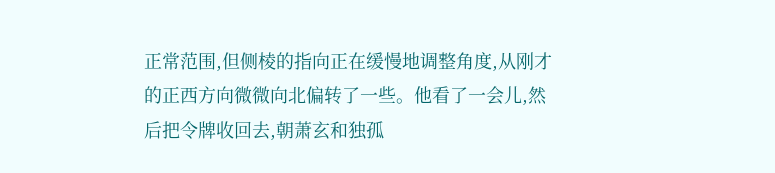正常范围,但侧棱的指向正在缓慢地调整角度,从刚才的正西方向微微向北偏转了一些。他看了一会儿,然后把令牌收回去,朝萧玄和独孤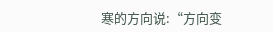寒的方向说:“方向变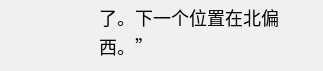了。下一个位置在北偏西。”